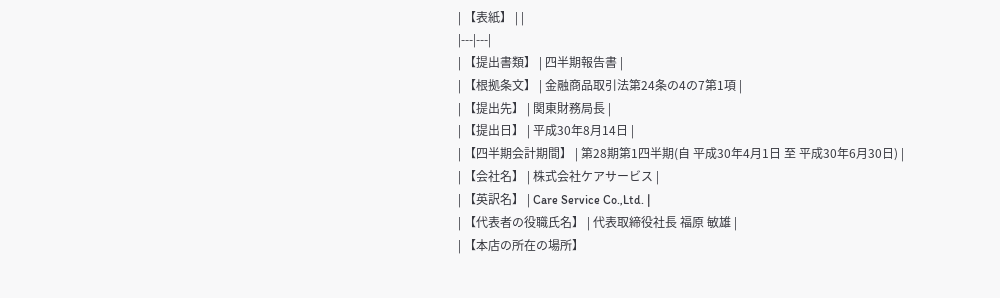| 【表紙】 | |
|---|---|
| 【提出書類】 | 四半期報告書 |
| 【根拠条文】 | 金融商品取引法第24条の4の7第1項 |
| 【提出先】 | 関東財務局長 |
| 【提出日】 | 平成30年8月14日 |
| 【四半期会計期間】 | 第28期第1四半期(自 平成30年4月1日 至 平成30年6月30日) |
| 【会社名】 | 株式会社ケアサービス |
| 【英訳名】 | Care Service Co.,Ltd. |
| 【代表者の役職氏名】 | 代表取締役社長 福原 敏雄 |
| 【本店の所在の場所】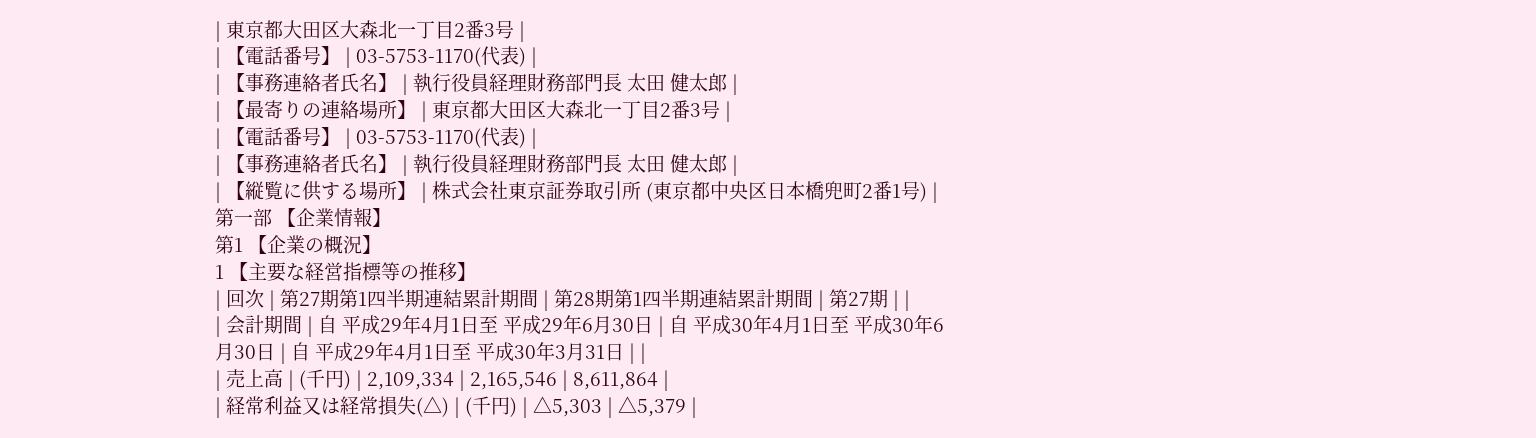| 東京都大田区大森北一丁目2番3号 |
| 【電話番号】 | 03-5753-1170(代表) |
| 【事務連絡者氏名】 | 執行役員経理財務部門長 太田 健太郎 |
| 【最寄りの連絡場所】 | 東京都大田区大森北一丁目2番3号 |
| 【電話番号】 | 03-5753-1170(代表) |
| 【事務連絡者氏名】 | 執行役員経理財務部門長 太田 健太郎 |
| 【縦覧に供する場所】 | 株式会社東京証券取引所 (東京都中央区日本橋兜町2番1号) |
第一部 【企業情報】
第1 【企業の概況】
1 【主要な経営指標等の推移】
| 回次 | 第27期第1四半期連結累計期間 | 第28期第1四半期連結累計期間 | 第27期 | |
| 会計期間 | 自 平成29年4月1日至 平成29年6月30日 | 自 平成30年4月1日至 平成30年6月30日 | 自 平成29年4月1日至 平成30年3月31日 | |
| 売上高 | (千円) | 2,109,334 | 2,165,546 | 8,611,864 |
| 経常利益又は経常損失(△) | (千円) | △5,303 | △5,379 |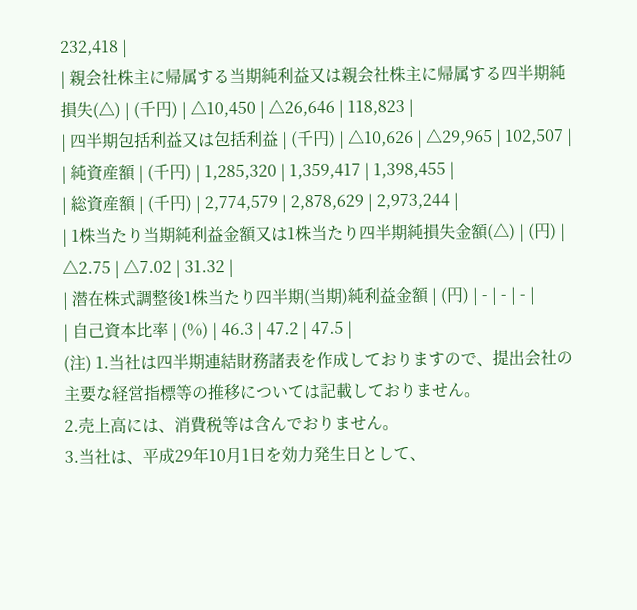232,418 |
| 親会社株主に帰属する当期純利益又は親会社株主に帰属する四半期純損失(△) | (千円) | △10,450 | △26,646 | 118,823 |
| 四半期包括利益又は包括利益 | (千円) | △10,626 | △29,965 | 102,507 |
| 純資産額 | (千円) | 1,285,320 | 1,359,417 | 1,398,455 |
| 総資産額 | (千円) | 2,774,579 | 2,878,629 | 2,973,244 |
| 1株当たり当期純利益金額又は1株当たり四半期純損失金額(△) | (円) | △2.75 | △7.02 | 31.32 |
| 潜在株式調整後1株当たり四半期(当期)純利益金額 | (円) | - | - | - |
| 自己資本比率 | (%) | 46.3 | 47.2 | 47.5 |
(注) 1.当社は四半期連結財務諸表を作成しておりますので、提出会社の主要な経営指標等の推移については記載しておりません。
2.売上高には、消費税等は含んでおりません。
3.当社は、平成29年10月1日を効力発生日として、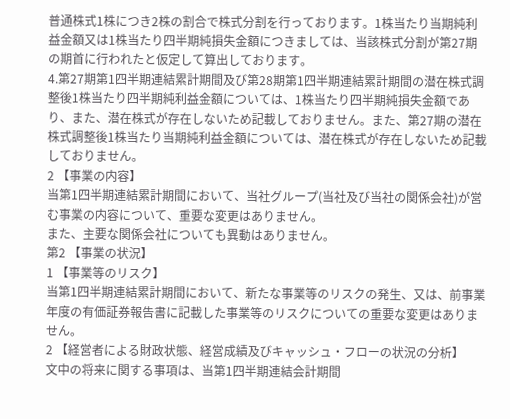普通株式1株につき2株の割合で株式分割を行っております。1株当たり当期純利益金額又は1株当たり四半期純損失金額につきましては、当該株式分割が第27期の期首に行われたと仮定して算出しております。
4.第27期第1四半期連結累計期間及び第28期第1四半期連結累計期間の潜在株式調整後1株当たり四半期純利益金額については、1株当たり四半期純損失金額であり、また、潜在株式が存在しないため記載しておりません。また、第27期の潜在株式調整後1株当たり当期純利益金額については、潜在株式が存在しないため記載しておりません。
2 【事業の内容】
当第1四半期連結累計期間において、当社グループ(当社及び当社の関係会社)が営む事業の内容について、重要な変更はありません。
また、主要な関係会社についても異動はありません。
第2 【事業の状況】
1 【事業等のリスク】
当第1四半期連結累計期間において、新たな事業等のリスクの発生、又は、前事業年度の有価証券報告書に記載した事業等のリスクについての重要な変更はありません。
2 【経営者による財政状態、経営成績及びキャッシュ・フローの状況の分析】
文中の将来に関する事項は、当第1四半期連結会計期間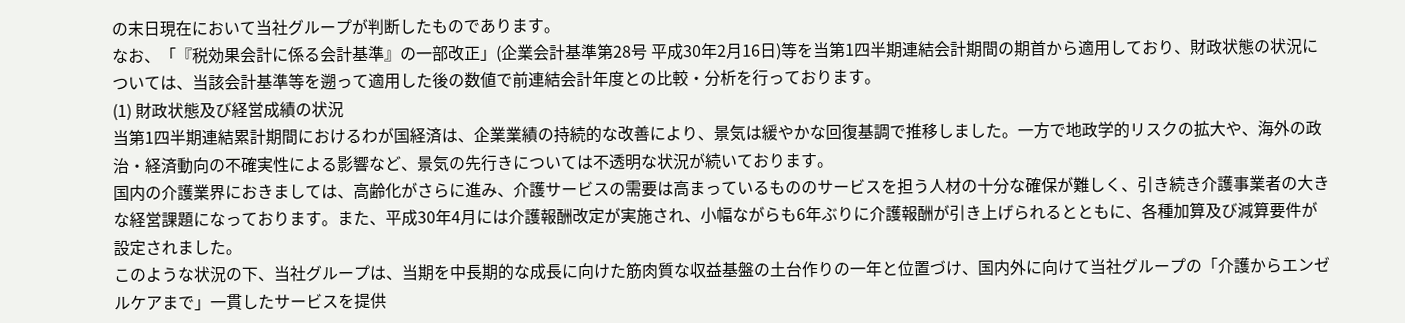の末日現在において当社グループが判断したものであります。
なお、「『税効果会計に係る会計基準』の一部改正」(企業会計基準第28号 平成30年2月16日)等を当第1四半期連結会計期間の期首から適用しており、財政状態の状況については、当該会計基準等を遡って適用した後の数値で前連結会計年度との比較・分析を行っております。
(1) 財政状態及び経営成績の状況
当第1四半期連結累計期間におけるわが国経済は、企業業績の持続的な改善により、景気は緩やかな回復基調で推移しました。一方で地政学的リスクの拡大や、海外の政治・経済動向の不確実性による影響など、景気の先行きについては不透明な状況が続いております。
国内の介護業界におきましては、高齢化がさらに進み、介護サービスの需要は高まっているもののサービスを担う人材の十分な確保が難しく、引き続き介護事業者の大きな経営課題になっております。また、平成30年4月には介護報酬改定が実施され、小幅ながらも6年ぶりに介護報酬が引き上げられるとともに、各種加算及び減算要件が設定されました。
このような状況の下、当社グループは、当期を中長期的な成長に向けた筋肉質な収益基盤の土台作りの一年と位置づけ、国内外に向けて当社グループの「介護からエンゼルケアまで」一貫したサービスを提供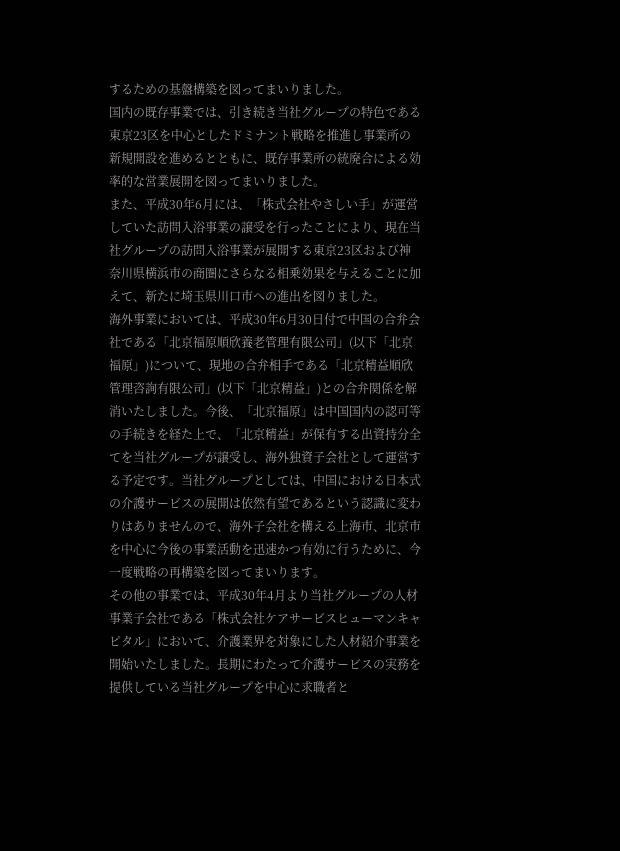するための基盤構築を図ってまいりました。
国内の既存事業では、引き続き当社グループの特色である東京23区を中心としたドミナント戦略を推進し事業所の新規開設を進めるとともに、既存事業所の統廃合による効率的な営業展開を図ってまいりました。
また、平成30年6月には、「株式会社やさしい手」が運営していた訪問入浴事業の譲受を行ったことにより、現在当社グループの訪問入浴事業が展開する東京23区および神奈川県横浜市の商圏にさらなる相乗効果を与えることに加えて、新たに埼玉県川口市への進出を図りました。
海外事業においては、平成30年6月30日付で中国の合弁会社である「北京福原順欣養老管理有限公司」(以下「北京福原」)について、現地の合弁相手である「北京精益順欣管理咨詢有限公司」(以下「北京精益」)との合弁関係を解消いたしました。今後、「北京福原」は中国国内の認可等の手続きを経た上で、「北京精益」が保有する出資持分全てを当社グループが譲受し、海外独資子会社として運営する予定です。当社グループとしては、中国における日本式の介護サービスの展開は依然有望であるという認識に変わりはありませんので、海外子会社を構える上海市、北京市を中心に今後の事業活動を迅速かつ有効に行うために、今一度戦略の再構築を図ってまいります。
その他の事業では、平成30年4月より当社グループの人材事業子会社である「株式会社ケアサービスヒューマンキャピタル」において、介護業界を対象にした人材紹介事業を開始いたしました。長期にわたって介護サービスの実務を提供している当社グループを中心に求職者と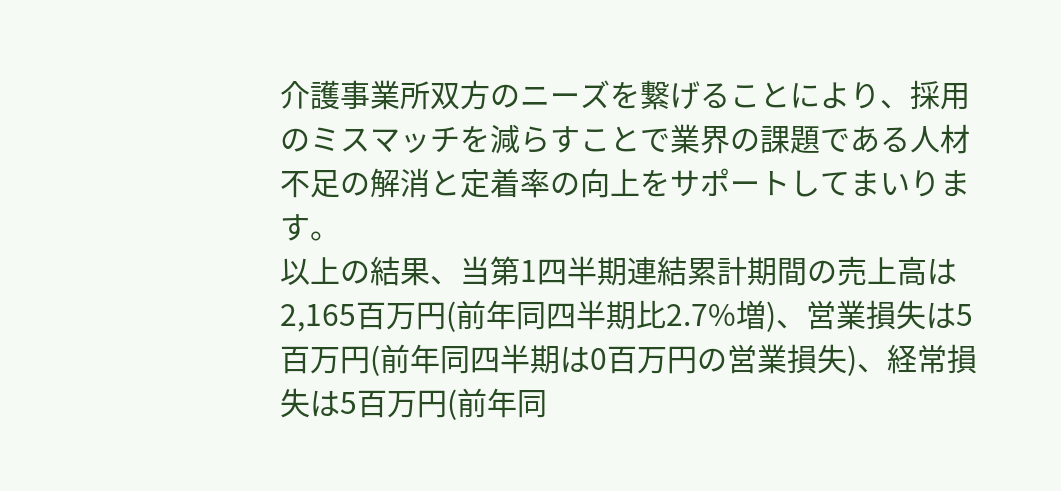介護事業所双方のニーズを繋げることにより、採用のミスマッチを減らすことで業界の課題である人材不足の解消と定着率の向上をサポートしてまいります。
以上の結果、当第1四半期連結累計期間の売上高は2,165百万円(前年同四半期比2.7%増)、営業損失は5百万円(前年同四半期は0百万円の営業損失)、経常損失は5百万円(前年同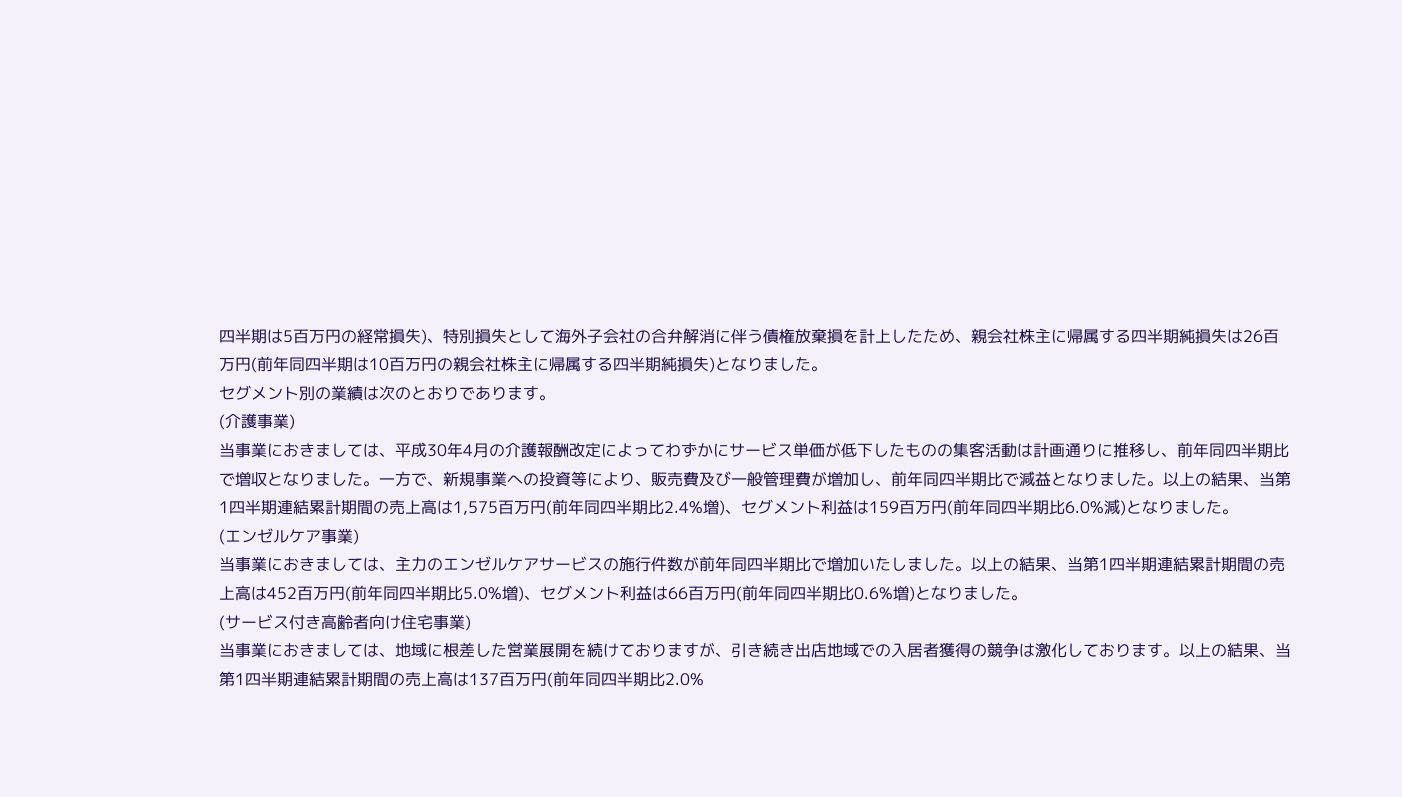四半期は5百万円の経常損失)、特別損失として海外子会社の合弁解消に伴う債権放棄損を計上したため、親会社株主に帰属する四半期純損失は26百万円(前年同四半期は10百万円の親会社株主に帰属する四半期純損失)となりました。
セグメント別の業績は次のとおりであります。
(介護事業)
当事業におきましては、平成30年4月の介護報酬改定によってわずかにサービス単価が低下したものの集客活動は計画通りに推移し、前年同四半期比で増収となりました。一方で、新規事業への投資等により、販売費及び一般管理費が増加し、前年同四半期比で減益となりました。以上の結果、当第1四半期連結累計期間の売上高は1,575百万円(前年同四半期比2.4%増)、セグメント利益は159百万円(前年同四半期比6.0%減)となりました。
(エンゼルケア事業)
当事業におきましては、主力のエンゼルケアサービスの施行件数が前年同四半期比で増加いたしました。以上の結果、当第1四半期連結累計期間の売上高は452百万円(前年同四半期比5.0%増)、セグメント利益は66百万円(前年同四半期比0.6%増)となりました。
(サービス付き高齢者向け住宅事業)
当事業におきましては、地域に根差した営業展開を続けておりますが、引き続き出店地域での入居者獲得の競争は激化しております。以上の結果、当第1四半期連結累計期間の売上高は137百万円(前年同四半期比2.0%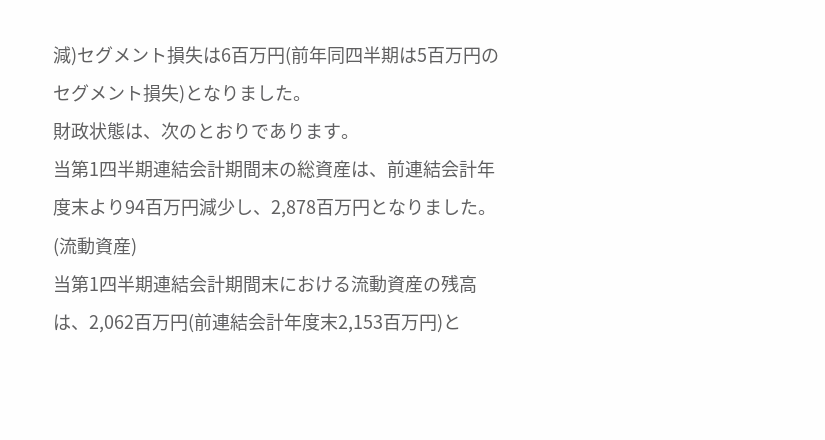減)セグメント損失は6百万円(前年同四半期は5百万円のセグメント損失)となりました。
財政状態は、次のとおりであります。
当第1四半期連結会計期間末の総資産は、前連結会計年度末より94百万円減少し、2,878百万円となりました。
(流動資産)
当第1四半期連結会計期間末における流動資産の残高は、2,062百万円(前連結会計年度末2,153百万円)と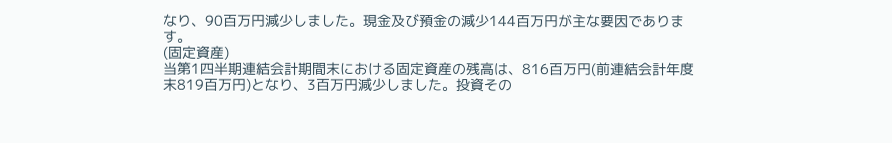なり、90百万円減少しました。現金及び預金の減少144百万円が主な要因であります。
(固定資産)
当第1四半期連結会計期間末における固定資産の残高は、816百万円(前連結会計年度末819百万円)となり、3百万円減少しました。投資その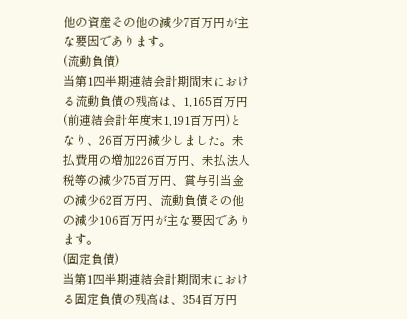他の資産その他の減少7百万円が主な要因であります。
(流動負債)
当第1四半期連結会計期間末における流動負債の残高は、1,165百万円(前連結会計年度末1,191百万円)となり、26百万円減少しました。未払費用の増加226百万円、未払法人税等の減少75百万円、賞与引当金の減少62百万円、流動負債その他の減少106百万円が主な要因であります。
(固定負債)
当第1四半期連結会計期間末における固定負債の残高は、354百万円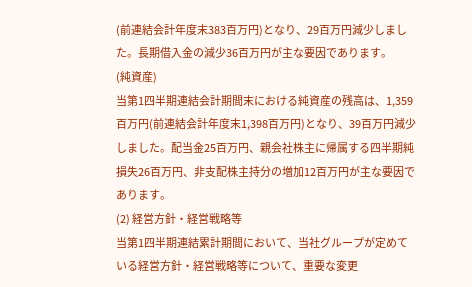(前連結会計年度末383百万円)となり、29百万円減少しました。長期借入金の減少36百万円が主な要因であります。
(純資産)
当第1四半期連結会計期間末における純資産の残高は、1,359百万円(前連結会計年度末1,398百万円)となり、39百万円減少しました。配当金25百万円、親会社株主に帰属する四半期純損失26百万円、非支配株主持分の増加12百万円が主な要因であります。
(2) 経営方針・経営戦略等
当第1四半期連結累計期間において、当社グループが定めている経営方針・経営戦略等について、重要な変更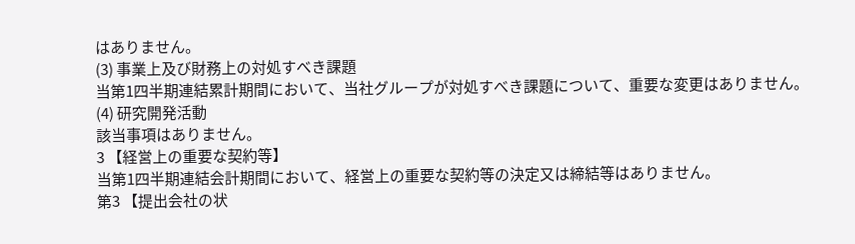はありません。
(3) 事業上及び財務上の対処すべき課題
当第1四半期連結累計期間において、当社グループが対処すべき課題について、重要な変更はありません。
(4) 研究開発活動
該当事項はありません。
3 【経営上の重要な契約等】
当第1四半期連結会計期間において、経営上の重要な契約等の決定又は締結等はありません。
第3 【提出会社の状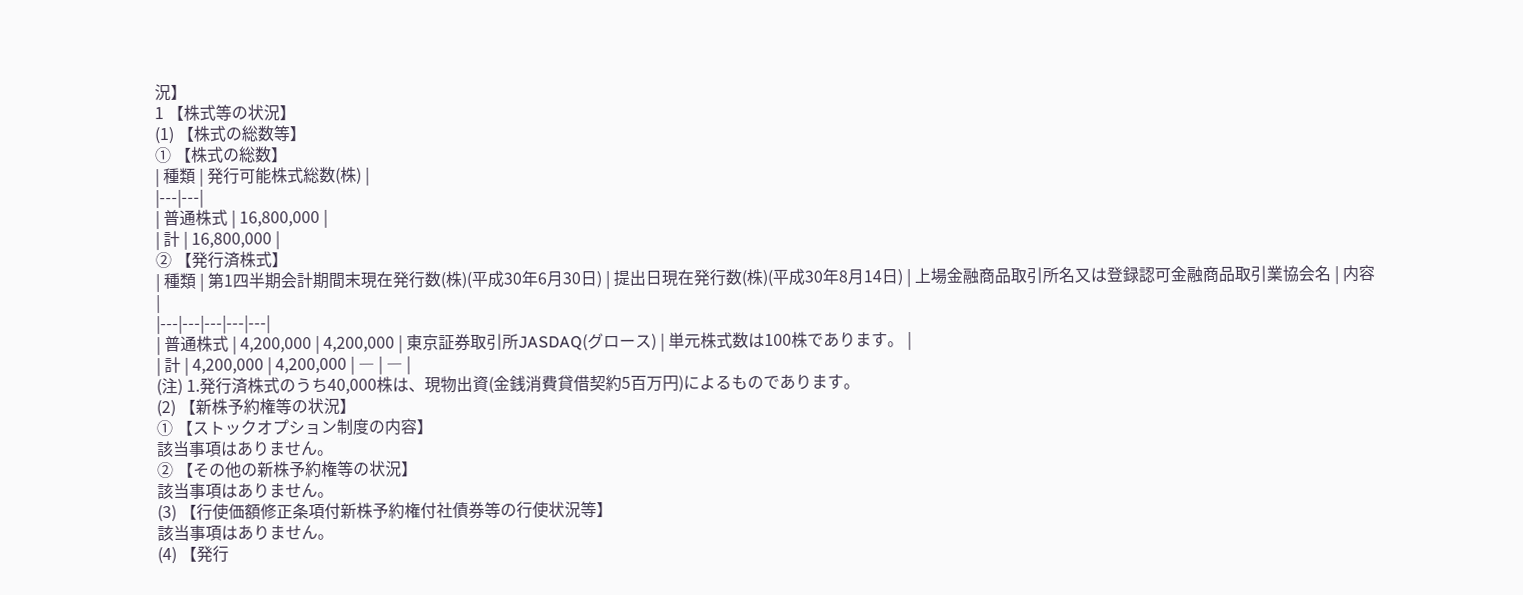況】
1 【株式等の状況】
(1) 【株式の総数等】
① 【株式の総数】
| 種類 | 発行可能株式総数(株) |
|---|---|
| 普通株式 | 16,800,000 |
| 計 | 16,800,000 |
② 【発行済株式】
| 種類 | 第1四半期会計期間末現在発行数(株)(平成30年6月30日) | 提出日現在発行数(株)(平成30年8月14日) | 上場金融商品取引所名又は登録認可金融商品取引業協会名 | 内容 |
|---|---|---|---|---|
| 普通株式 | 4,200,000 | 4,200,000 | 東京証券取引所JASDAQ(グロース) | 単元株式数は100株であります。 |
| 計 | 4,200,000 | 4,200,000 | ― | ― |
(注) 1.発行済株式のうち40,000株は、現物出資(金銭消費貸借契約5百万円)によるものであります。
(2) 【新株予約権等の状況】
① 【ストックオプション制度の内容】
該当事項はありません。
② 【その他の新株予約権等の状況】
該当事項はありません。
(3) 【行使価額修正条項付新株予約権付社債券等の行使状況等】
該当事項はありません。
(4) 【発行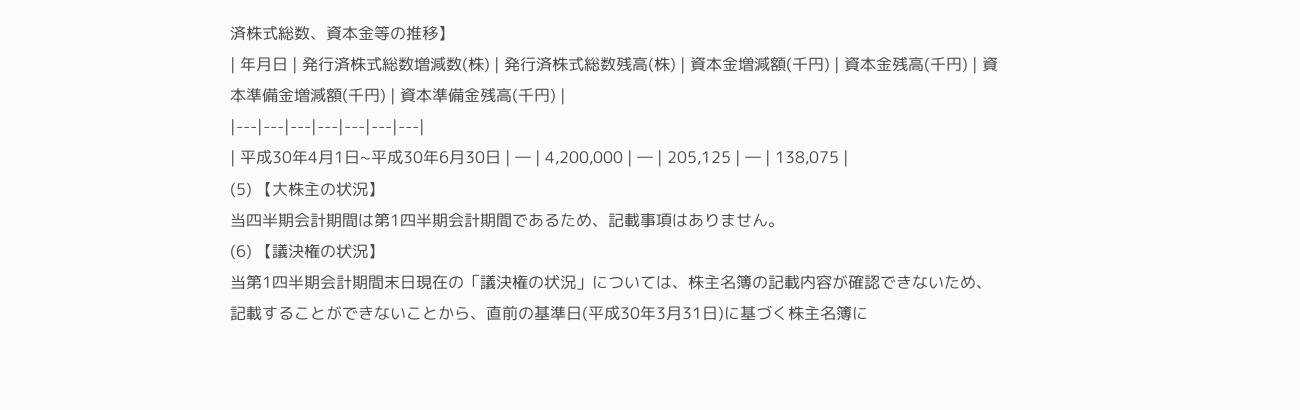済株式総数、資本金等の推移】
| 年月日 | 発行済株式総数増減数(株) | 発行済株式総数残高(株) | 資本金増減額(千円) | 資本金残高(千円) | 資本準備金増減額(千円) | 資本準備金残高(千円) |
|---|---|---|---|---|---|---|
| 平成30年4月1日~平成30年6月30日 | ― | 4,200,000 | ― | 205,125 | ― | 138,075 |
(5) 【大株主の状況】
当四半期会計期間は第1四半期会計期間であるため、記載事項はありません。
(6) 【議決権の状況】
当第1四半期会計期間末日現在の「議決権の状況」については、株主名簿の記載内容が確認できないため、記載することができないことから、直前の基準日(平成30年3月31日)に基づく株主名簿に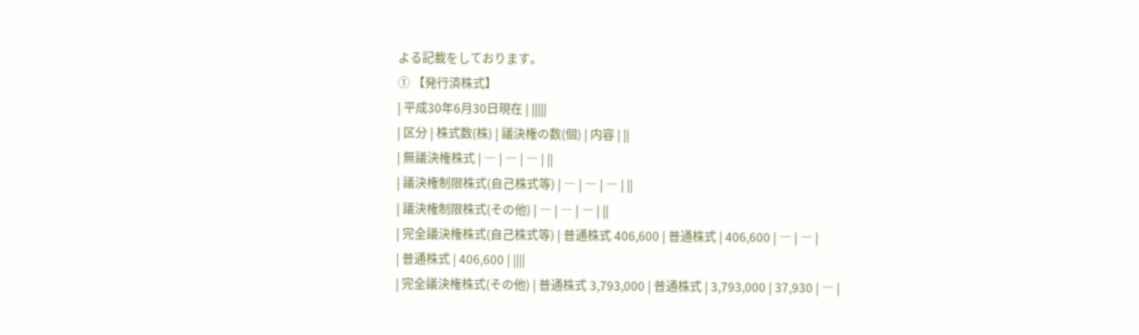よる記載をしております。
① 【発行済株式】
| 平成30年6月30日現在 | |||||
| 区分 | 株式数(株) | 議決権の数(個) | 内容 | ||
| 無議決権株式 | ― | ― | ― | ||
| 議決権制限株式(自己株式等) | ― | ― | ― | ||
| 議決権制限株式(その他) | ― | ― | ― | ||
| 完全議決権株式(自己株式等) | 普通株式 406,600 | 普通株式 | 406,600 | ― | ― |
| 普通株式 | 406,600 | ||||
| 完全議決権株式(その他) | 普通株式 3,793,000 | 普通株式 | 3,793,000 | 37,930 | ― |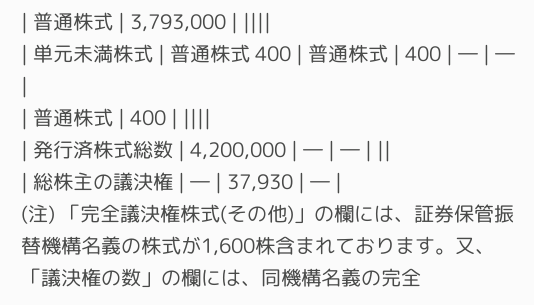| 普通株式 | 3,793,000 | ||||
| 単元未満株式 | 普通株式 400 | 普通株式 | 400 | ― | ― |
| 普通株式 | 400 | ||||
| 発行済株式総数 | 4,200,000 | ― | ― | ||
| 総株主の議決権 | ― | 37,930 | ― |
(注) 「完全議決権株式(その他)」の欄には、証券保管振替機構名義の株式が1,600株含まれております。又、「議決権の数」の欄には、同機構名義の完全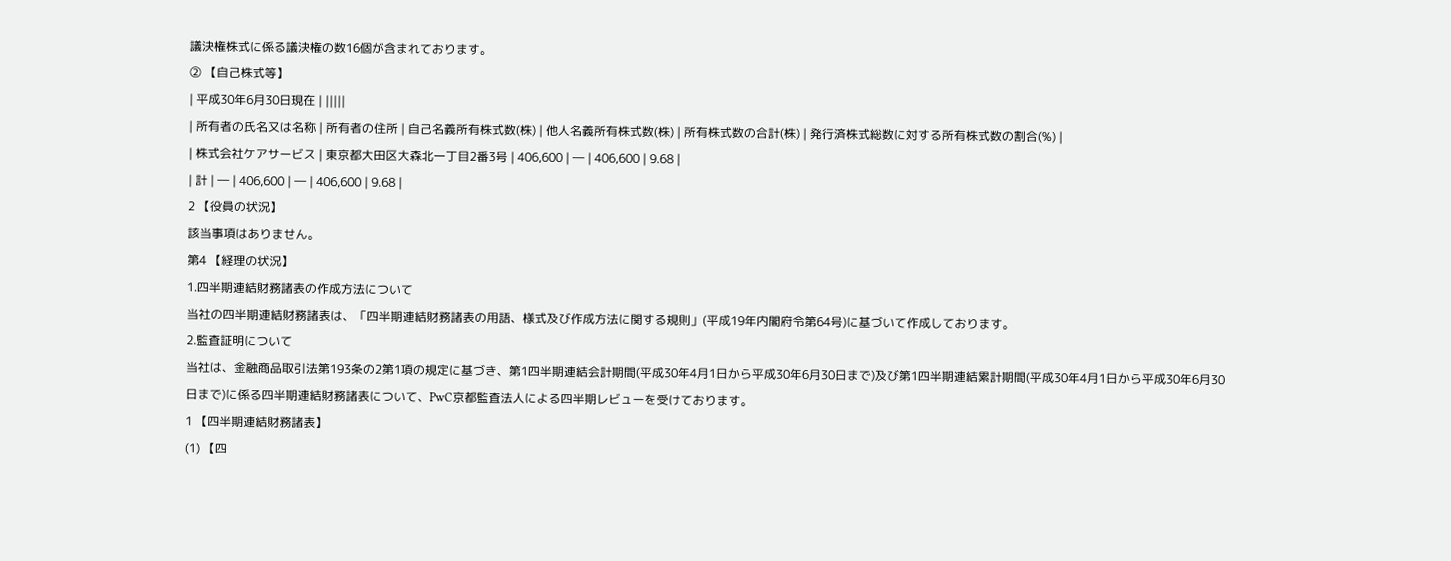議決権株式に係る議決権の数16個が含まれております。
② 【自己株式等】
| 平成30年6月30日現在 | |||||
| 所有者の氏名又は名称 | 所有者の住所 | 自己名義所有株式数(株) | 他人名義所有株式数(株) | 所有株式数の合計(株) | 発行済株式総数に対する所有株式数の割合(%) |
| 株式会社ケアサービス | 東京都大田区大森北一丁目2番3号 | 406,600 | ― | 406,600 | 9.68 |
| 計 | ― | 406,600 | ― | 406,600 | 9.68 |
2 【役員の状況】
該当事項はありません。
第4 【経理の状況】
1.四半期連結財務諸表の作成方法について
当社の四半期連結財務諸表は、「四半期連結財務諸表の用語、様式及び作成方法に関する規則」(平成19年内閣府令第64号)に基づいて作成しております。
2.監査証明について
当社は、金融商品取引法第193条の2第1項の規定に基づき、第1四半期連結会計期間(平成30年4月1日から平成30年6月30日まで)及び第1四半期連結累計期間(平成30年4月1日から平成30年6月30日まで)に係る四半期連結財務諸表について、PwC京都監査法人による四半期レビューを受けております。
1 【四半期連結財務諸表】
(1) 【四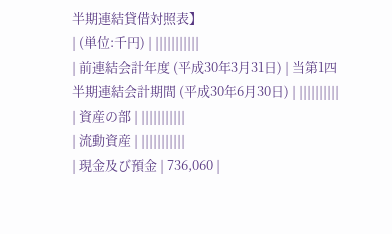半期連結貸借対照表】
| (単位:千円) | |||||||||||
| 前連結会計年度 (平成30年3月31日) | 当第1四半期連結会計期間 (平成30年6月30日) | ||||||||||
| 資産の部 | |||||||||||
| 流動資産 | |||||||||||
| 現金及び預金 | 736,060 |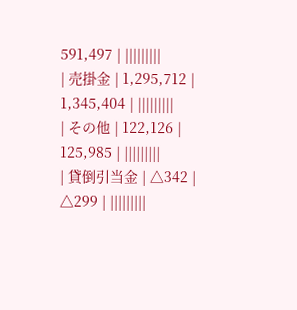591,497 | |||||||||
| 売掛金 | 1,295,712 | 1,345,404 | |||||||||
| その他 | 122,126 | 125,985 | |||||||||
| 貸倒引当金 | △342 | △299 | |||||||||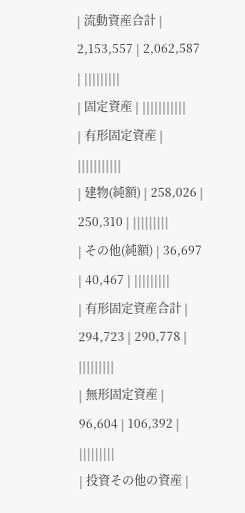| 流動資産合計 | 2,153,557 | 2,062,587 | |||||||||
| 固定資産 | |||||||||||
| 有形固定資産 | |||||||||||
| 建物(純額) | 258,026 | 250,310 | |||||||||
| その他(純額) | 36,697 | 40,467 | |||||||||
| 有形固定資産合計 | 294,723 | 290,778 | |||||||||
| 無形固定資産 | 96,604 | 106,392 | |||||||||
| 投資その他の資産 |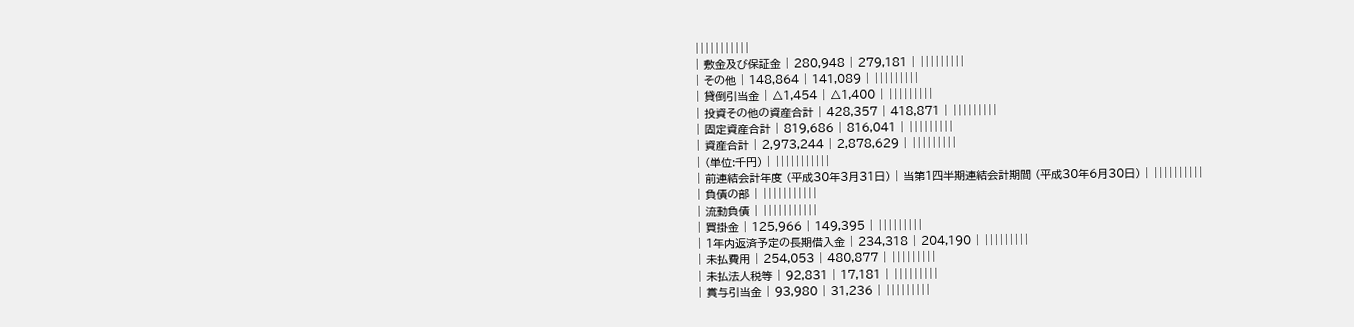|||||||||||
| 敷金及び保証金 | 280,948 | 279,181 | |||||||||
| その他 | 148,864 | 141,089 | |||||||||
| 貸倒引当金 | △1,454 | △1,400 | |||||||||
| 投資その他の資産合計 | 428,357 | 418,871 | |||||||||
| 固定資産合計 | 819,686 | 816,041 | |||||||||
| 資産合計 | 2,973,244 | 2,878,629 | |||||||||
| (単位:千円) | |||||||||||
| 前連結会計年度 (平成30年3月31日) | 当第1四半期連結会計期間 (平成30年6月30日) | ||||||||||
| 負債の部 | |||||||||||
| 流動負債 | |||||||||||
| 買掛金 | 125,966 | 149,395 | |||||||||
| 1年内返済予定の長期借入金 | 234,318 | 204,190 | |||||||||
| 未払費用 | 254,053 | 480,877 | |||||||||
| 未払法人税等 | 92,831 | 17,181 | |||||||||
| 賞与引当金 | 93,980 | 31,236 | |||||||||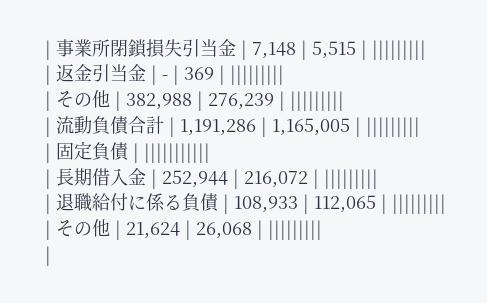| 事業所閉鎖損失引当金 | 7,148 | 5,515 | |||||||||
| 返金引当金 | - | 369 | |||||||||
| その他 | 382,988 | 276,239 | |||||||||
| 流動負債合計 | 1,191,286 | 1,165,005 | |||||||||
| 固定負債 | |||||||||||
| 長期借入金 | 252,944 | 216,072 | |||||||||
| 退職給付に係る負債 | 108,933 | 112,065 | |||||||||
| その他 | 21,624 | 26,068 | |||||||||
|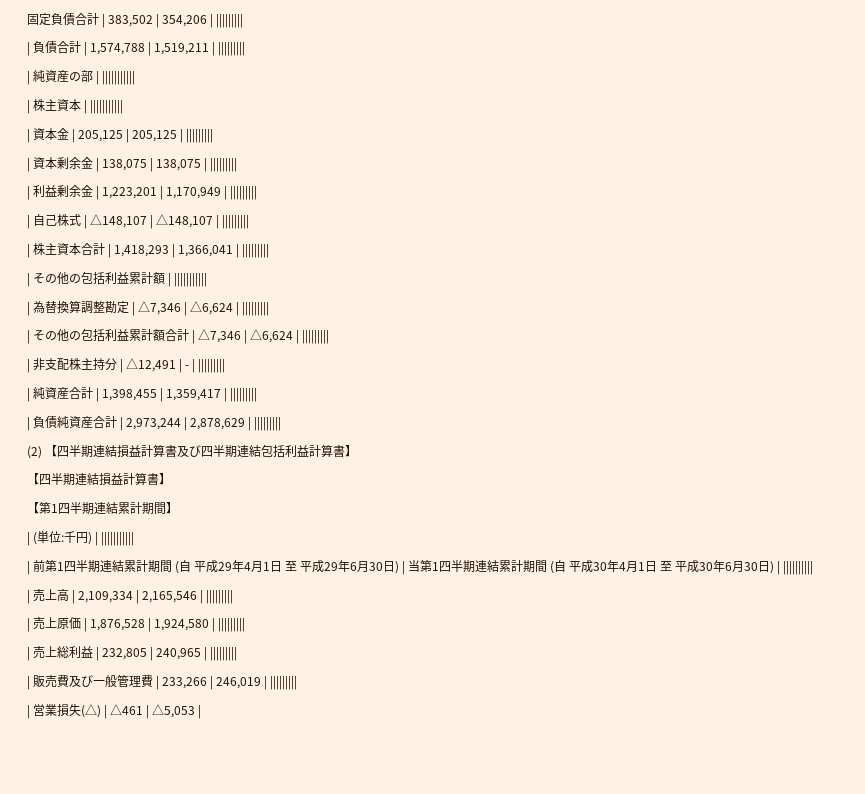固定負債合計 | 383,502 | 354,206 | |||||||||
| 負債合計 | 1,574,788 | 1,519,211 | |||||||||
| 純資産の部 | |||||||||||
| 株主資本 | |||||||||||
| 資本金 | 205,125 | 205,125 | |||||||||
| 資本剰余金 | 138,075 | 138,075 | |||||||||
| 利益剰余金 | 1,223,201 | 1,170,949 | |||||||||
| 自己株式 | △148,107 | △148,107 | |||||||||
| 株主資本合計 | 1,418,293 | 1,366,041 | |||||||||
| その他の包括利益累計額 | |||||||||||
| 為替換算調整勘定 | △7,346 | △6,624 | |||||||||
| その他の包括利益累計額合計 | △7,346 | △6,624 | |||||||||
| 非支配株主持分 | △12,491 | - | |||||||||
| 純資産合計 | 1,398,455 | 1,359,417 | |||||||||
| 負債純資産合計 | 2,973,244 | 2,878,629 | |||||||||
(2) 【四半期連結損益計算書及び四半期連結包括利益計算書】
【四半期連結損益計算書】
【第1四半期連結累計期間】
| (単位:千円) | |||||||||||
| 前第1四半期連結累計期間 (自 平成29年4月1日 至 平成29年6月30日) | 当第1四半期連結累計期間 (自 平成30年4月1日 至 平成30年6月30日) | ||||||||||
| 売上高 | 2,109,334 | 2,165,546 | |||||||||
| 売上原価 | 1,876,528 | 1,924,580 | |||||||||
| 売上総利益 | 232,805 | 240,965 | |||||||||
| 販売費及び一般管理費 | 233,266 | 246,019 | |||||||||
| 営業損失(△) | △461 | △5,053 |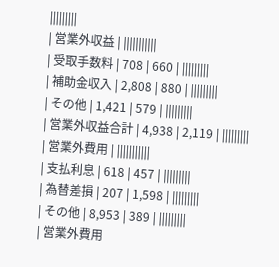|||||||||
| 営業外収益 | |||||||||||
| 受取手数料 | 708 | 660 | |||||||||
| 補助金収入 | 2,808 | 880 | |||||||||
| その他 | 1,421 | 579 | |||||||||
| 営業外収益合計 | 4,938 | 2,119 | |||||||||
| 営業外費用 | |||||||||||
| 支払利息 | 618 | 457 | |||||||||
| 為替差損 | 207 | 1,598 | |||||||||
| その他 | 8,953 | 389 | |||||||||
| 営業外費用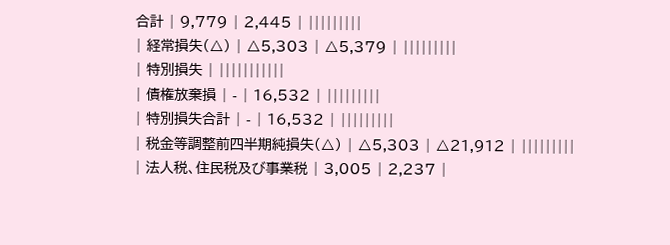合計 | 9,779 | 2,445 | |||||||||
| 経常損失(△) | △5,303 | △5,379 | |||||||||
| 特別損失 | |||||||||||
| 債権放棄損 | - | 16,532 | |||||||||
| 特別損失合計 | - | 16,532 | |||||||||
| 税金等調整前四半期純損失(△) | △5,303 | △21,912 | |||||||||
| 法人税、住民税及び事業税 | 3,005 | 2,237 |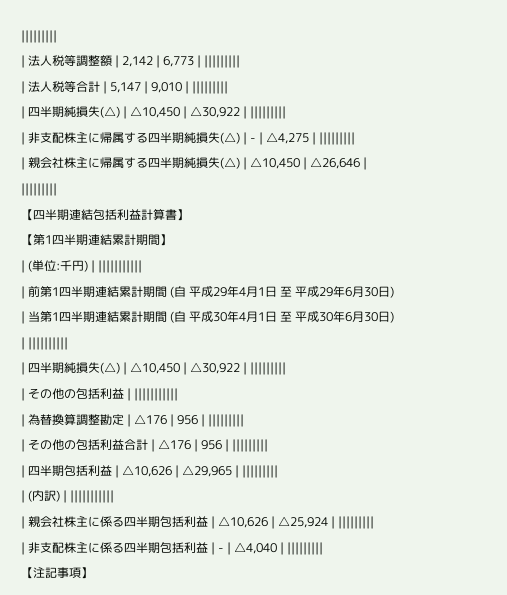|||||||||
| 法人税等調整額 | 2,142 | 6,773 | |||||||||
| 法人税等合計 | 5,147 | 9,010 | |||||||||
| 四半期純損失(△) | △10,450 | △30,922 | |||||||||
| 非支配株主に帰属する四半期純損失(△) | - | △4,275 | |||||||||
| 親会社株主に帰属する四半期純損失(△) | △10,450 | △26,646 | |||||||||
【四半期連結包括利益計算書】
【第1四半期連結累計期間】
| (単位:千円) | |||||||||||
| 前第1四半期連結累計期間 (自 平成29年4月1日 至 平成29年6月30日) | 当第1四半期連結累計期間 (自 平成30年4月1日 至 平成30年6月30日) | ||||||||||
| 四半期純損失(△) | △10,450 | △30,922 | |||||||||
| その他の包括利益 | |||||||||||
| 為替換算調整勘定 | △176 | 956 | |||||||||
| その他の包括利益合計 | △176 | 956 | |||||||||
| 四半期包括利益 | △10,626 | △29,965 | |||||||||
| (内訳) | |||||||||||
| 親会社株主に係る四半期包括利益 | △10,626 | △25,924 | |||||||||
| 非支配株主に係る四半期包括利益 | - | △4,040 | |||||||||
【注記事項】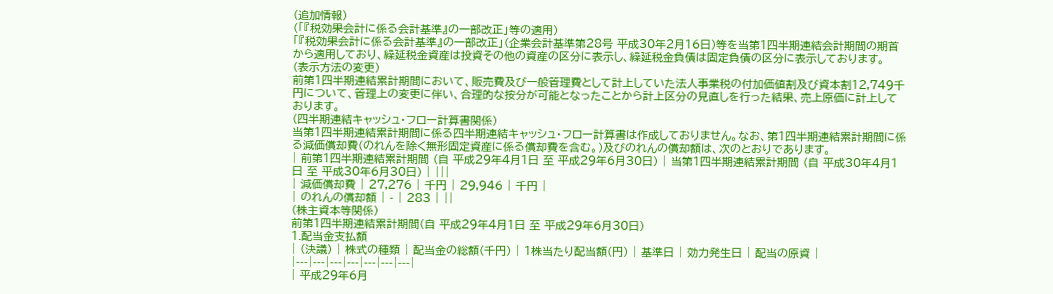(追加情報)
(「『税効果会計に係る会計基準』の一部改正」等の適用)
「『税効果会計に係る会計基準』の一部改正」(企業会計基準第28号 平成30年2月16日)等を当第1四半期連結会計期間の期首から適用しており、繰延税金資産は投資その他の資産の区分に表示し、繰延税金負債は固定負債の区分に表示しております。
(表示方法の変更)
前第1四半期連結累計期間において、販売費及び一般管理費として計上していた法人事業税の付加価値割及び資本割12,749千円について、管理上の変更に伴い、合理的な按分が可能となったことから計上区分の見直しを行った結果、売上原価に計上しております。
(四半期連結キャッシュ・フロー計算書関係)
当第1四半期連結累計期間に係る四半期連結キャッシュ・フロー計算書は作成しておりません。なお、第1四半期連結累計期間に係る減価償却費(のれんを除く無形固定資産に係る償却費を含む。)及びのれんの償却額は、次のとおりであります。
| 前第1四半期連結累計期間 (自 平成29年4月1日 至 平成29年6月30日) | 当第1四半期連結累計期間 (自 平成30年4月1日 至 平成30年6月30日) | |||
| 減価償却費 | 27,276 | 千円 | 29,946 | 千円 |
| のれんの償却額 | - | 283 | ||
(株主資本等関係)
前第1四半期連結累計期間(自 平成29年4月1日 至 平成29年6月30日)
1.配当金支払額
| (決議) | 株式の種類 | 配当金の総額(千円) | 1株当たり配当額(円) | 基準日 | 効力発生日 | 配当の原資 |
|---|---|---|---|---|---|---|
| 平成29年6月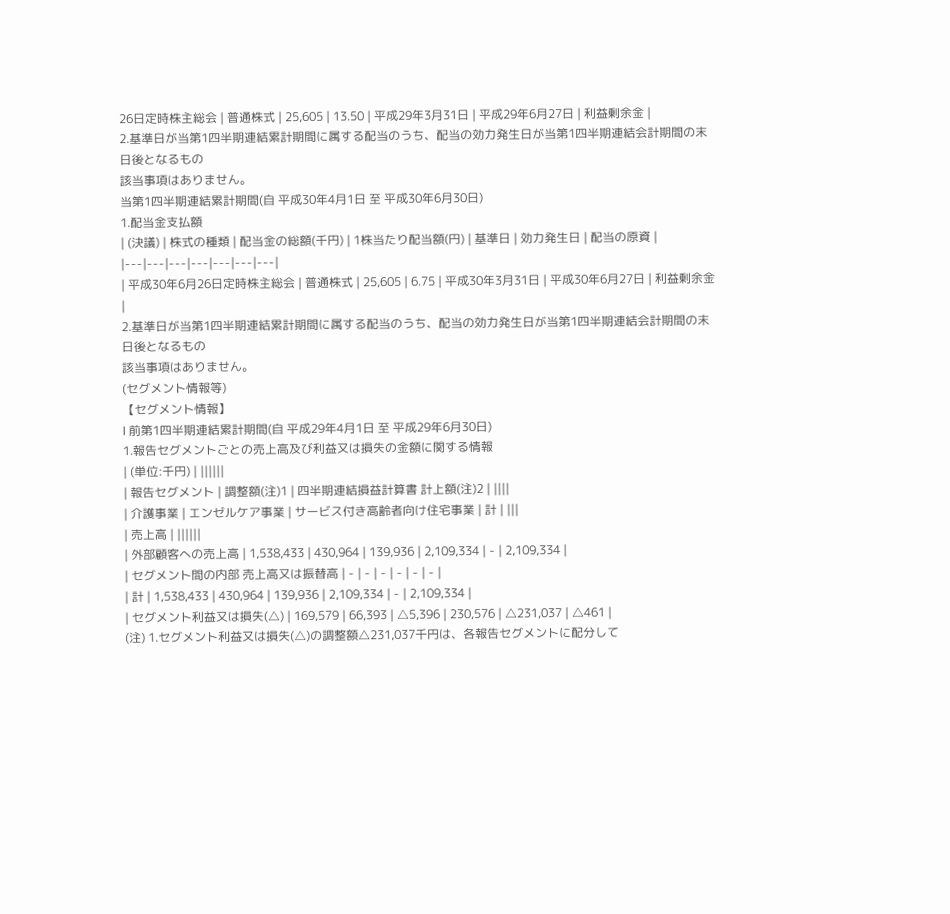26日定時株主総会 | 普通株式 | 25,605 | 13.50 | 平成29年3月31日 | 平成29年6月27日 | 利益剰余金 |
2.基準日が当第1四半期連結累計期間に属する配当のうち、配当の効力発生日が当第1四半期連結会計期間の末日後となるもの
該当事項はありません。
当第1四半期連結累計期間(自 平成30年4月1日 至 平成30年6月30日)
1.配当金支払額
| (決議) | 株式の種類 | 配当金の総額(千円) | 1株当たり配当額(円) | 基準日 | 効力発生日 | 配当の原資 |
|---|---|---|---|---|---|---|
| 平成30年6月26日定時株主総会 | 普通株式 | 25,605 | 6.75 | 平成30年3月31日 | 平成30年6月27日 | 利益剰余金 |
2.基準日が当第1四半期連結累計期間に属する配当のうち、配当の効力発生日が当第1四半期連結会計期間の末日後となるもの
該当事項はありません。
(セグメント情報等)
【セグメント情報】
Ⅰ 前第1四半期連結累計期間(自 平成29年4月1日 至 平成29年6月30日)
1.報告セグメントごとの売上高及び利益又は損失の金額に関する情報
| (単位:千円) | ||||||
| 報告セグメント | 調整額(注)1 | 四半期連結損益計算書 計上額(注)2 | ||||
| 介護事業 | エンゼルケア事業 | サービス付き高齢者向け住宅事業 | 計 | |||
| 売上高 | ||||||
| 外部顧客への売上高 | 1,538,433 | 430,964 | 139,936 | 2,109,334 | - | 2,109,334 |
| セグメント間の内部 売上高又は振替高 | - | - | - | - | - | - |
| 計 | 1,538,433 | 430,964 | 139,936 | 2,109,334 | - | 2,109,334 |
| セグメント利益又は損失(△) | 169,579 | 66,393 | △5,396 | 230,576 | △231,037 | △461 |
(注) 1.セグメント利益又は損失(△)の調整額△231,037千円は、各報告セグメントに配分して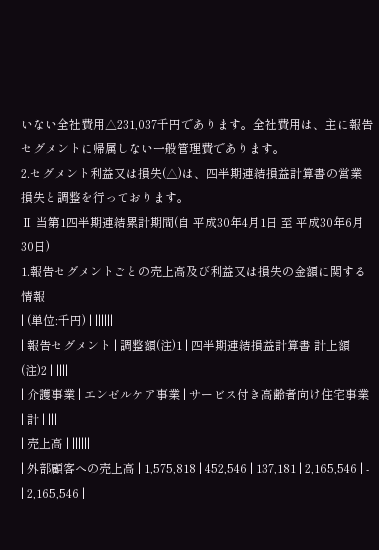いない全社費用△231,037千円であります。全社費用は、主に報告セグメントに帰属しない一般管理費であります。
2.セグメント利益又は損失(△)は、四半期連結損益計算書の営業損失と調整を行っております。
Ⅱ 当第1四半期連結累計期間(自 平成30年4月1日 至 平成30年6月30日)
1.報告セグメントごとの売上高及び利益又は損失の金額に関する情報
| (単位:千円) | ||||||
| 報告セグメント | 調整額(注)1 | 四半期連結損益計算書 計上額(注)2 | ||||
| 介護事業 | エンゼルケア事業 | サービス付き高齢者向け住宅事業 | 計 | |||
| 売上高 | ||||||
| 外部顧客への売上高 | 1,575,818 | 452,546 | 137,181 | 2,165,546 | - | 2,165,546 |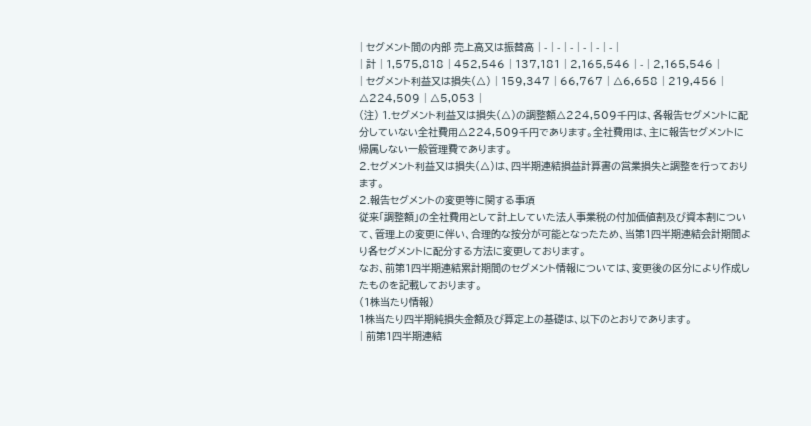| セグメント間の内部 売上高又は振替高 | - | - | - | - | - | - |
| 計 | 1,575,818 | 452,546 | 137,181 | 2,165,546 | - | 2,165,546 |
| セグメント利益又は損失(△) | 159,347 | 66,767 | △6,658 | 219,456 | △224,509 | △5,053 |
(注) 1.セグメント利益又は損失(△)の調整額△224,509千円は、各報告セグメントに配分していない全社費用△224,509千円であります。全社費用は、主に報告セグメントに帰属しない一般管理費であります。
2.セグメント利益又は損失(△)は、四半期連結損益計算書の営業損失と調整を行っております。
2.報告セグメントの変更等に関する事項
従来「調整額」の全社費用として計上していた法人事業税の付加価値割及び資本割について、管理上の変更に伴い、合理的な按分が可能となったため、当第1四半期連結会計期間より各セグメントに配分する方法に変更しております。
なお、前第1四半期連結累計期間のセグメント情報については、変更後の区分により作成したものを記載しております。
(1株当たり情報)
1株当たり四半期純損失金額及び算定上の基礎は、以下のとおりであります。
| 前第1四半期連結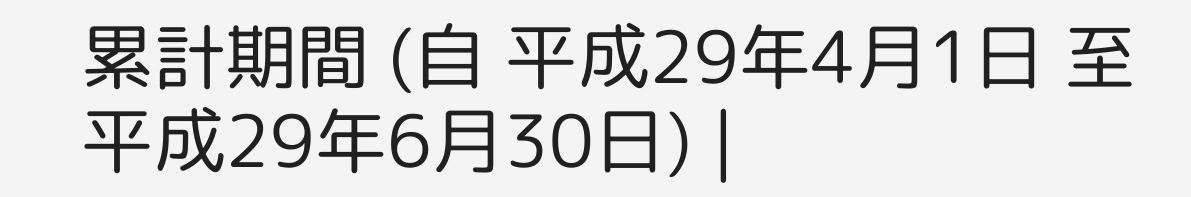累計期間 (自 平成29年4月1日 至 平成29年6月30日) |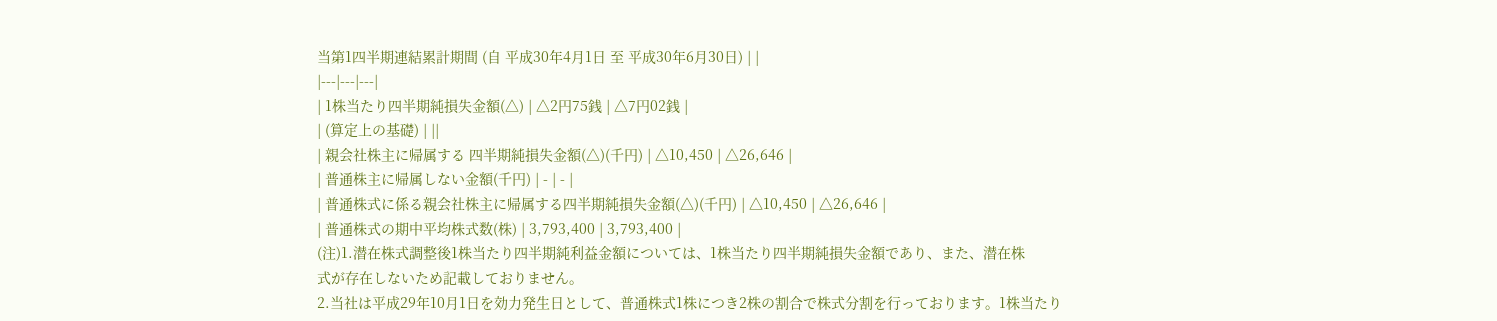当第1四半期連結累計期間 (自 平成30年4月1日 至 平成30年6月30日) | |
|---|---|---|
| 1株当たり四半期純損失金額(△) | △2円75銭 | △7円02銭 |
| (算定上の基礎) | ||
| 親会社株主に帰属する 四半期純損失金額(△)(千円) | △10,450 | △26,646 |
| 普通株主に帰属しない金額(千円) | - | - |
| 普通株式に係る親会社株主に帰属する四半期純損失金額(△)(千円) | △10,450 | △26,646 |
| 普通株式の期中平均株式数(株) | 3,793,400 | 3,793,400 |
(注)1.潜在株式調整後1株当たり四半期純利益金額については、1株当たり四半期純損失金額であり、また、潜在株
式が存在しないため記載しておりません。
2.当社は平成29年10月1日を効力発生日として、普通株式1株につき2株の割合で株式分割を行っております。1株当たり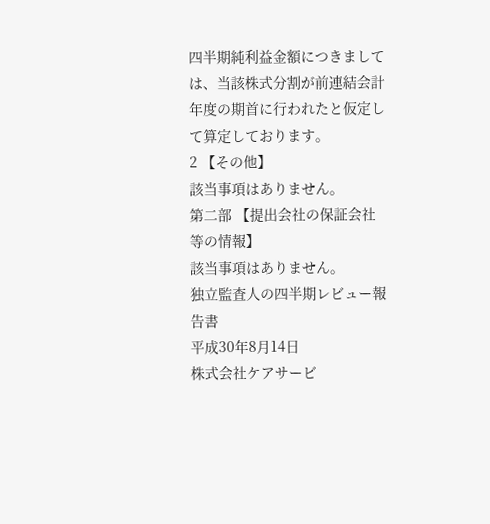四半期純利益金額につきましては、当該株式分割が前連結会計年度の期首に行われたと仮定して算定しております。
2 【その他】
該当事項はありません。
第二部 【提出会社の保証会社等の情報】
該当事項はありません。
独立監査人の四半期レビュー報告書
平成30年8月14日
株式会社ケアサービ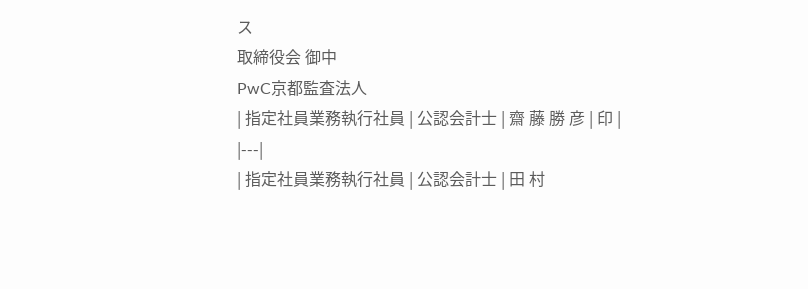ス
取締役会 御中
PwC京都監査法人
| 指定社員業務執行社員 | 公認会計士 | 齋 藤 勝 彦 | 印 |
|---|
| 指定社員業務執行社員 | 公認会計士 | 田 村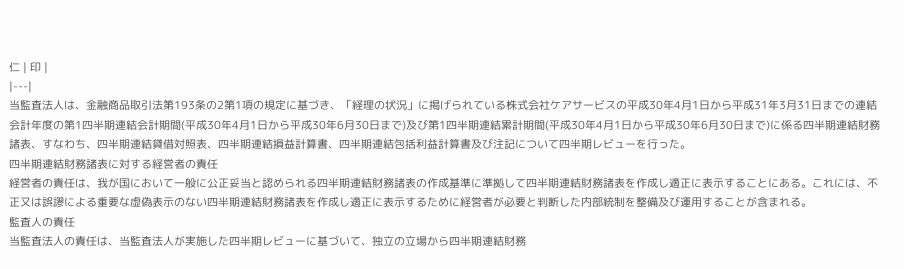仁 | 印 |
|---|
当監査法人は、金融商品取引法第193条の2第1項の規定に基づき、「経理の状況」に掲げられている株式会社ケアサービスの平成30年4月1日から平成31年3月31日までの連結会計年度の第1四半期連結会計期間(平成30年4月1日から平成30年6月30日まで)及び第1四半期連結累計期間(平成30年4月1日から平成30年6月30日まで)に係る四半期連結財務諸表、すなわち、四半期連結貸借対照表、四半期連結損益計算書、四半期連結包括利益計算書及び注記について四半期レビューを行った。
四半期連結財務諸表に対する経営者の責任
経営者の責任は、我が国において一般に公正妥当と認められる四半期連結財務諸表の作成基準に準拠して四半期連結財務諸表を作成し適正に表示することにある。これには、不正又は誤謬による重要な虚偽表示のない四半期連結財務諸表を作成し適正に表示するために経営者が必要と判断した内部統制を整備及び運用することが含まれる。
監査人の責任
当監査法人の責任は、当監査法人が実施した四半期レビューに基づいて、独立の立場から四半期連結財務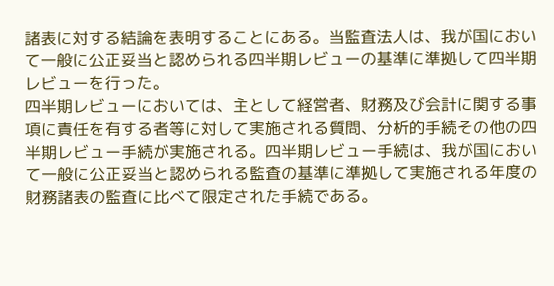諸表に対する結論を表明することにある。当監査法人は、我が国において一般に公正妥当と認められる四半期レビューの基準に準拠して四半期レビューを行った。
四半期レビューにおいては、主として経営者、財務及び会計に関する事項に責任を有する者等に対して実施される質問、分析的手続その他の四半期レビュー手続が実施される。四半期レビュー手続は、我が国において一般に公正妥当と認められる監査の基準に準拠して実施される年度の財務諸表の監査に比べて限定された手続である。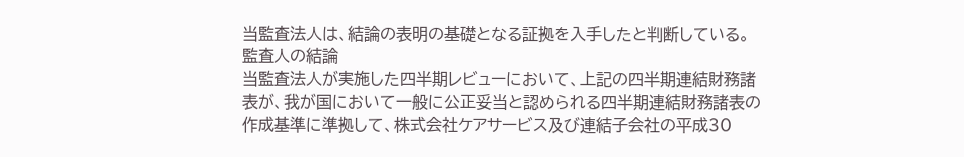当監査法人は、結論の表明の基礎となる証拠を入手したと判断している。
監査人の結論
当監査法人が実施した四半期レビューにおいて、上記の四半期連結財務諸表が、我が国において一般に公正妥当と認められる四半期連結財務諸表の作成基準に準拠して、株式会社ケアサービス及び連結子会社の平成30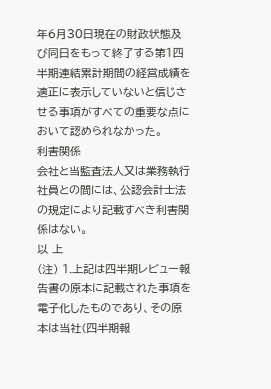年6月30日現在の財政状態及び同日をもって終了する第1四半期連結累計期間の経営成績を適正に表示していないと信じさせる事項がすべての重要な点において認められなかった。
利害関係
会社と当監査法人又は業務執行社員との間には、公認会計士法の規定により記載すべき利害関係はない。
以 上
(注) 1.上記は四半期レビュー報告書の原本に記載された事項を電子化したものであり、その原本は当社(四半期報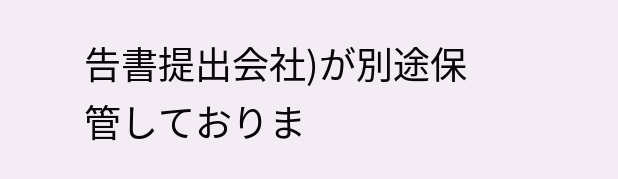告書提出会社)が別途保管しておりま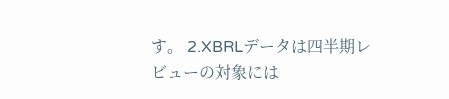す。 2.XBRLデータは四半期レビューの対象には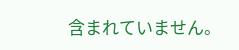含まれていません。